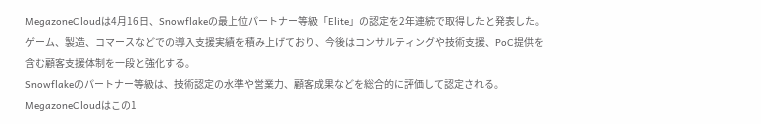MegazoneCloudは4月16日、Snowflakeの最上位パートナー等級「Elite」の認定を2年連続で取得したと発表した。ゲーム、製造、コマースなどでの導入支援実績を積み上げており、今後はコンサルティングや技術支援、PoC提供を含む顧客支援体制を一段と強化する。
Snowflakeのパートナー等級は、技術認定の水準や営業力、顧客成果などを総合的に評価して認定される。
MegazoneCloudはこの1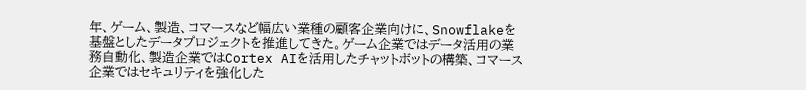年、ゲーム、製造、コマースなど幅広い業種の顧客企業向けに、Snowflakeを基盤としたデータプロジェクトを推進してきた。ゲーム企業ではデータ活用の業務自動化、製造企業ではCortex AIを活用したチャットボットの構築、コマース企業ではセキュリティを強化した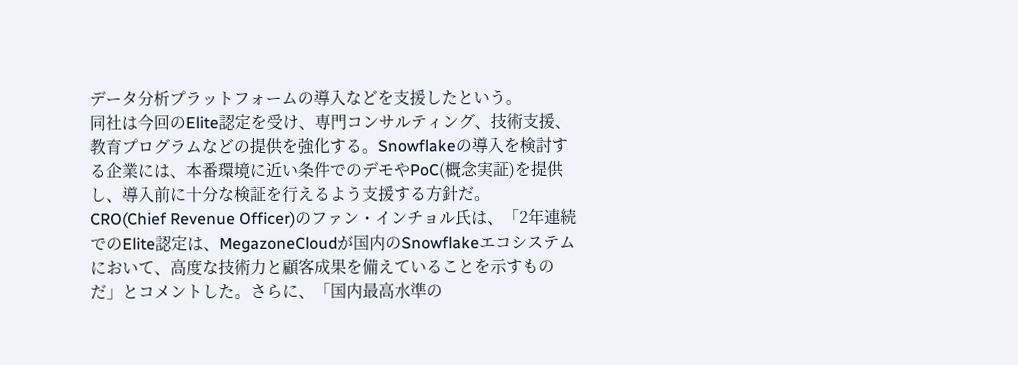データ分析プラットフォームの導入などを支援したという。
同社は今回のElite認定を受け、専門コンサルティング、技術支援、教育プログラムなどの提供を強化する。Snowflakeの導入を検討する企業には、本番環境に近い条件でのデモやPoC(概念実証)を提供し、導入前に十分な検証を行えるよう支援する方針だ。
CRO(Chief Revenue Officer)のファン・インチョル氏は、「2年連続でのElite認定は、MegazoneCloudが国内のSnowflakeエコシステムにおいて、高度な技術力と顧客成果を備えていることを示すものだ」とコメントした。さらに、「国内最高水準の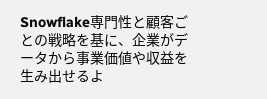Snowflake専門性と顧客ごとの戦略を基に、企業がデータから事業価値や収益を生み出せるよ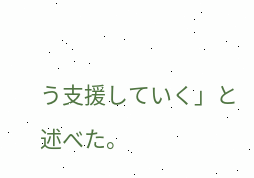う支援していく」と述べた。